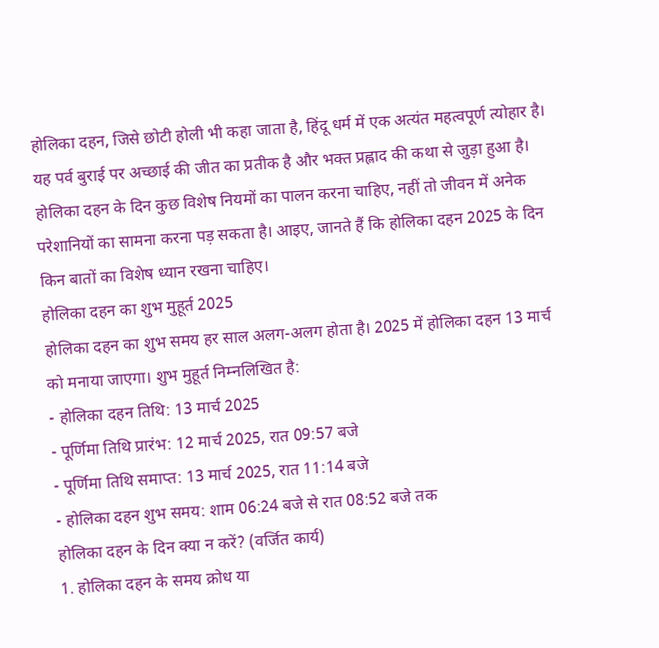होलिका दहन, जिसे छोटी होली भी कहा जाता है, हिंदू धर्म में एक अत्यंत महत्वपूर्ण त्योहार है। यह पर्व बुराई पर अच्छाई की जीत का प्रतीक है और भक्त प्रह्लाद की कथा से जुड़ा हुआ है। होलिका दहन के दिन कुछ विशेष नियमों का पालन करना चाहिए, नहीं तो जीवन में अनेक परेशानियों का सामना करना पड़ सकता है। आइए, जानते हैं कि होलिका दहन 2025 के दिन किन बातों का विशेष ध्यान रखना चाहिए।
होलिका दहन का शुभ मुहूर्त 2025
होलिका दहन का शुभ समय हर साल अलग-अलग होता है। 2025 में होलिका दहन 13 मार्च को मनाया जाएगा। शुभ मुहूर्त निम्नलिखित है:
- होलिका दहन तिथि: 13 मार्च 2025
- पूर्णिमा तिथि प्रारंभ: 12 मार्च 2025, रात 09:57 बजे
- पूर्णिमा तिथि समाप्त: 13 मार्च 2025, रात 11:14 बजे
- होलिका दहन शुभ समय: शाम 06:24 बजे से रात 08:52 बजे तक
होलिका दहन के दिन क्या न करें? (वर्जित कार्य)
1. होलिका दहन के समय क्रोध या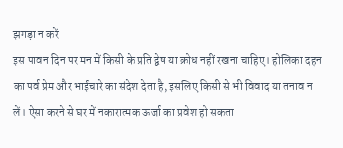झगड़ा न करें
इस पावन दिन पर मन में किसी के प्रति द्वेष या क्रोध नहीं रखना चाहिए। होलिका दहन का पर्व प्रेम और भाईचारे का संदेश देता है, इसलिए किसी से भी विवाद या तनाव न लें। ऐसा करने से घर में नकारात्मक ऊर्जा का प्रवेश हो सकता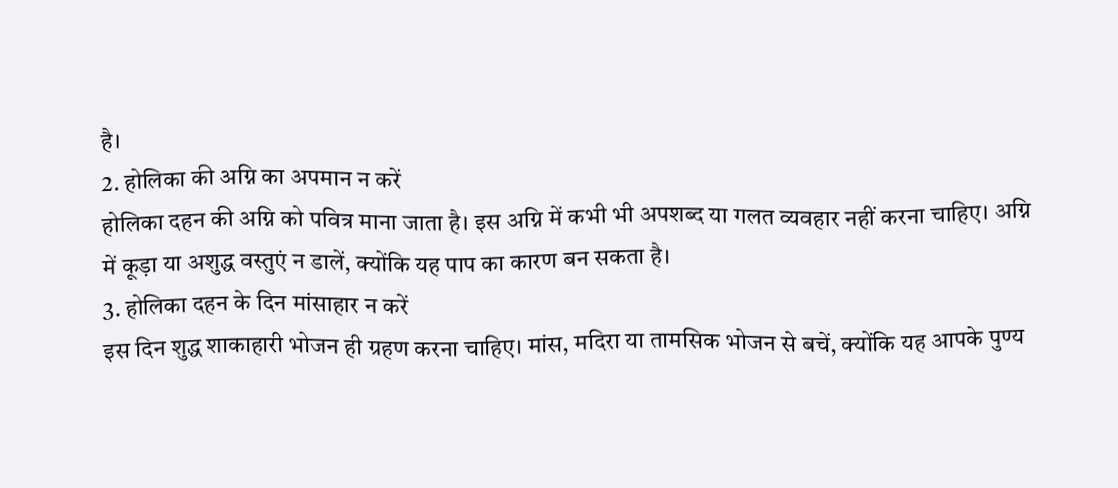है।
2. होलिका की अग्नि का अपमान न करें
होलिका दहन की अग्नि को पवित्र माना जाता है। इस अग्नि में कभी भी अपशब्द या गलत व्यवहार नहीं करना चाहिए। अग्नि में कूड़ा या अशुद्ध वस्तुएं न डालें, क्योंकि यह पाप का कारण बन सकता है।
3. होलिका दहन के दिन मांसाहार न करें
इस दिन शुद्ध शाकाहारी भोजन ही ग्रहण करना चाहिए। मांस, मदिरा या तामसिक भोजन से बचें, क्योंकि यह आपके पुण्य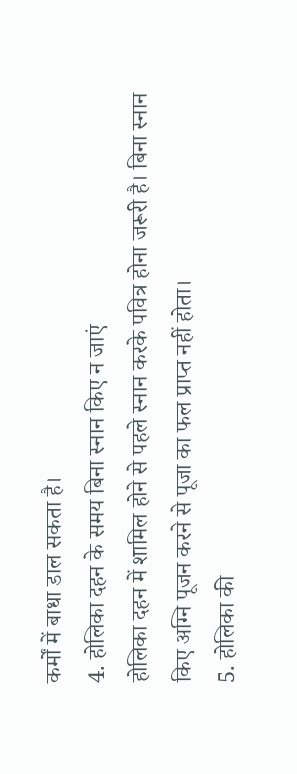कर्मों में बाधा डाल सकता है।
4. होलिका दहन के समय बिना स्नान किए न जाएं
होलिका दहन में शामिल होने से पहले स्नान करके पवित्र होना जरूरी है। बिना स्नान किए अग्नि पूजन करने से पूजा का फल प्राप्त नहीं होता।
5. होलिका की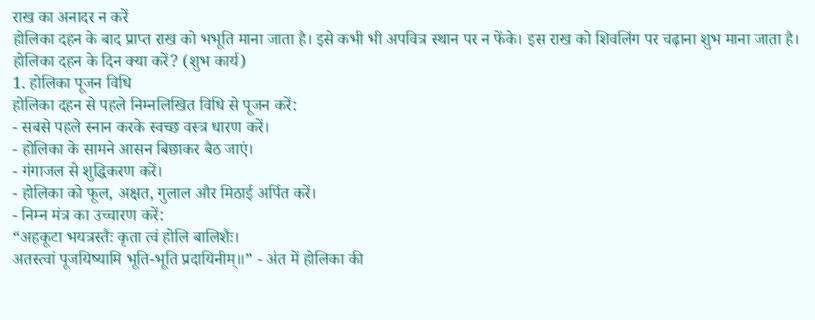राख का अनादर न करें
होलिका दहन के बाद प्राप्त राख को भभूति माना जाता है। इसे कभी भी अपवित्र स्थान पर न फेंके। इस राख को शिवलिंग पर चढ़ाना शुभ माना जाता है।
होलिका दहन के दिन क्या करें? (शुभ कार्य)
1. होलिका पूजन विधि
होलिका दहन से पहले निम्नलिखित विधि से पूजन करें:
- सबसे पहले स्नान करके स्वच्छ वस्त्र धारण करें।
- होलिका के सामने आसन बिछाकर बैठ जाएं।
- गंगाजल से शुद्धिकरण करें।
- होलिका को फूल, अक्षत, गुलाल और मिठाई अर्पित करें।
- निम्न मंत्र का उच्चारण करें:
“अहकूटा भयत्रस्तैः कृता त्वं होलि बालिशैः।
अतस्त्वां पूजयिष्यामि भूति-भूति प्रदायिनीम्॥” - अंत में होलिका की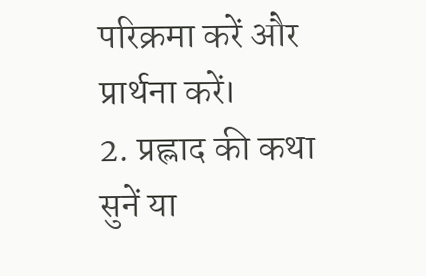परिक्रमा करें और प्रार्थना करें।
2. प्रह्लाद की कथा सुनें या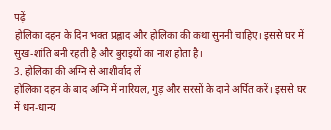पढ़ें
होलिका दहन के दिन भक्त प्रह्लाद और होलिका की कथा सुननी चाहिए। इससे घर में सुख-शांति बनी रहती है और बुराइयों का नाश होता है।
3. होलिका की अग्नि से आशीर्वाद लें
होलिका दहन के बाद अग्नि में नारियल, गुड़ और सरसों के दाने अर्पित करें। इससे घर में धन-धान्य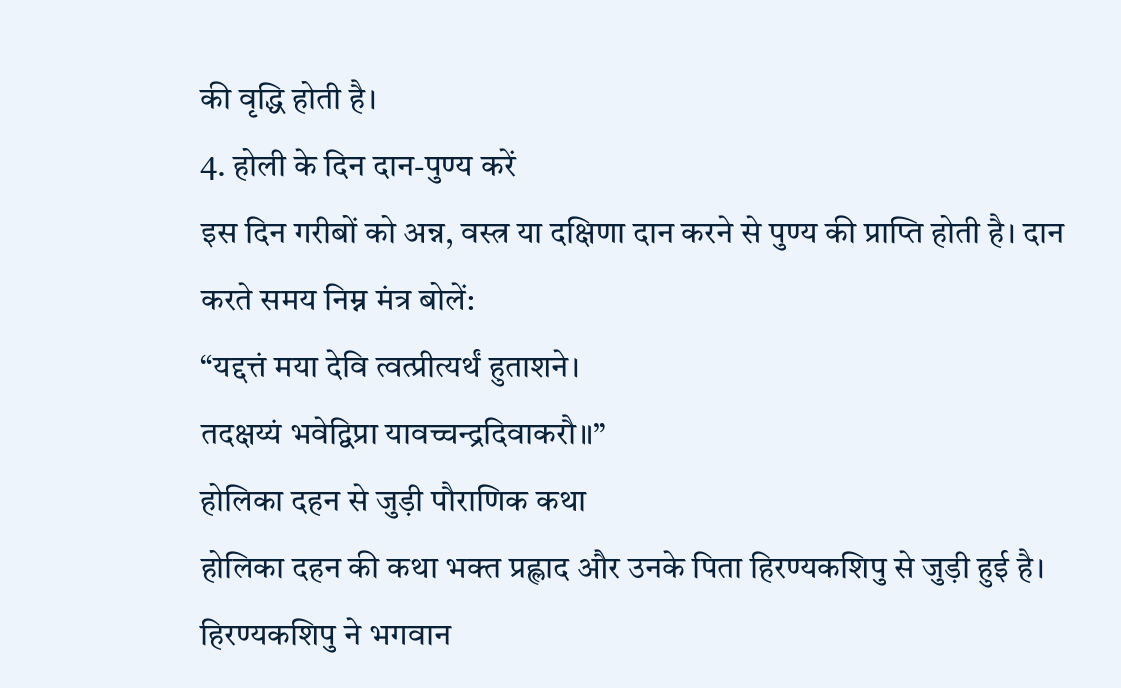की वृद्धि होती है।
4. होली के दिन दान-पुण्य करें
इस दिन गरीबों को अन्न, वस्त्र या दक्षिणा दान करने से पुण्य की प्राप्ति होती है। दान करते समय निम्न मंत्र बोलें:
“यद्दत्तं मया देवि त्वत्प्रीत्यर्थं हुताशने।
तदक्षय्यं भवेद्विप्रा यावच्चन्द्रदिवाकरौ॥”
होलिका दहन से जुड़ी पौराणिक कथा
होलिका दहन की कथा भक्त प्रह्लाद और उनके पिता हिरण्यकशिपु से जुड़ी हुई है। हिरण्यकशिपु ने भगवान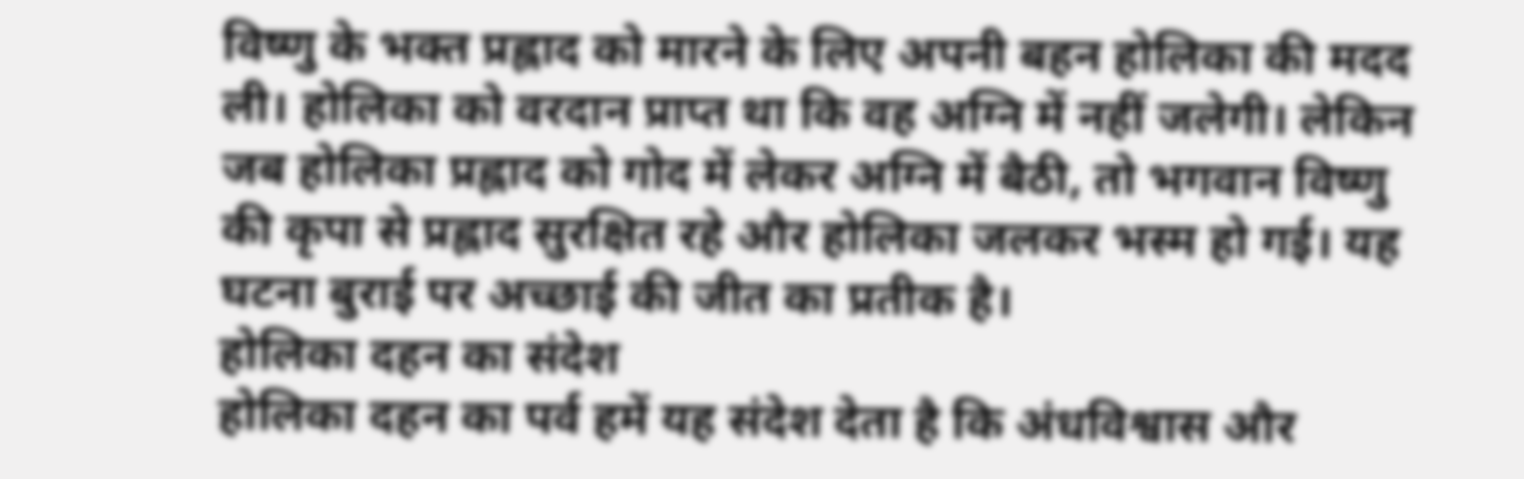विष्णु के भक्त प्रह्लाद को मारने के लिए अपनी बहन होलिका की मदद ली। होलिका को वरदान प्राप्त था कि वह अग्नि में नहीं जलेगी। लेकिन जब होलिका प्रह्लाद को गोद में लेकर अग्नि में बैठी, तो भगवान विष्णु की कृपा से प्रह्लाद सुरक्षित रहे और होलिका जलकर भस्म हो गई। यह घटना बुराई पर अच्छाई की जीत का प्रतीक है।
होलिका दहन का संदेश
होलिका दहन का पर्व हमें यह संदेश देता है कि अंधविश्वास और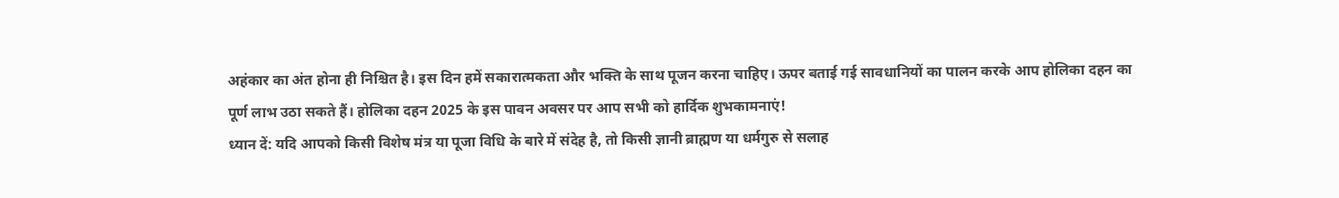अहंकार का अंत होना ही निश्चित है। इस दिन हमें सकारात्मकता और भक्ति के साथ पूजन करना चाहिए। ऊपर बताई गई सावधानियों का पालन करके आप होलिका दहन का पूर्ण लाभ उठा सकते हैं। होलिका दहन 2025 के इस पावन अवसर पर आप सभी को हार्दिक शुभकामनाएं!
ध्यान दें: यदि आपको किसी विशेष मंत्र या पूजा विधि के बारे में संदेह है, तो किसी ज्ञानी ब्राह्मण या धर्मगुरु से सलाह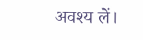अवश्य लें।